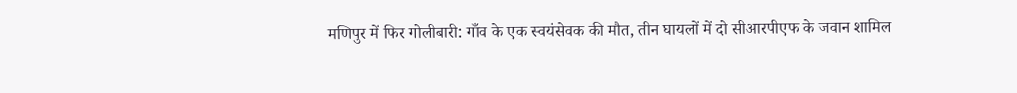मणिपुर में फिर गोलीबारी: गाँव के एक स्वयंसेवक की मौत, तीन घायलों में दो सीआरपीएफ के जवान शामिल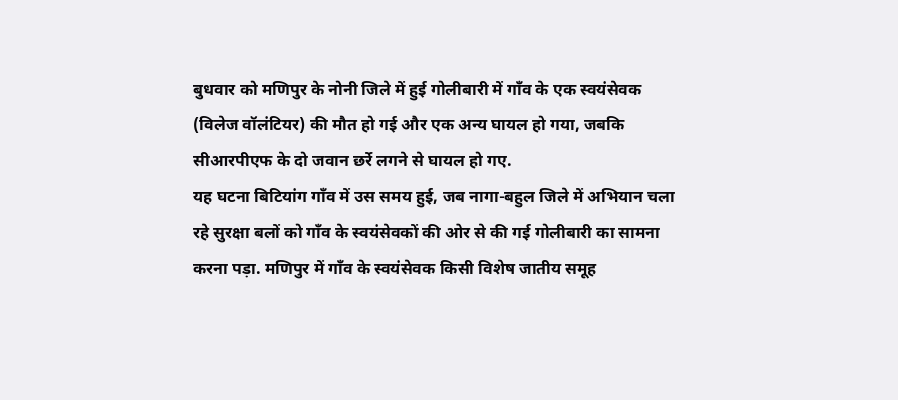बुधवार को मणिपुर के नोनी जिले में हुई गोलीबारी में गाँव के एक स्वयंसेवक (विलेज वॉलंटियर) की मौत हो गई और एक अन्य घायल हो गया, जबकि सीआरपीएफ के दो जवान छर्रे लगने से घायल हो गए.
यह घटना बिटियांग गाँव में उस समय हुई, जब नागा-बहुल जिले में अभियान चला रहे सुरक्षा बलों को गाँव के स्वयंसेवकों की ओर से की गई गोलीबारी का सामना करना पड़ा. मणिपुर में गाँव के स्वयंसेवक किसी विशेष जातीय समूह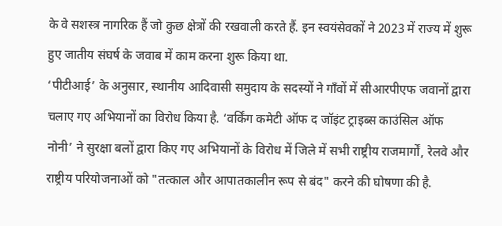के वे सशस्त्र नागरिक हैं जो कुछ क्षेत्रों की रखवाली करते हैं. इन स्वयंसेवकों ने 2023 में राज्य में शुरू हुए जातीय संघर्ष के जवाब में काम करना शुरू किया था.
‘पीटीआई’ के अनुसार, स्थानीय आदिवासी समुदाय के सदस्यों ने गाँवों में सीआरपीएफ जवानों द्वारा चलाए गए अभियानों का विरोध किया है. ‘वर्किंग कमेटी ऑफ द जॉइंट ट्राइब्स काउंसिल ऑफ नोनी’ ने सुरक्षा बलों द्वारा किए गए अभियानों के विरोध में जिले में सभी राष्ट्रीय राजमार्गों, रेलवे और राष्ट्रीय परियोजनाओं को "तत्काल और आपातकालीन रूप से बंद" करने की घोषणा की है.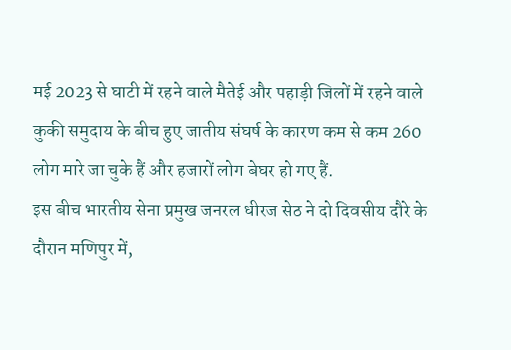मई 2023 से घाटी में रहने वाले मैतेई और पहाड़ी जिलों में रहने वाले कुकी समुदाय के बीच हुए जातीय संघर्ष के कारण कम से कम 260 लोग मारे जा चुके हैं और हजारों लोग बेघर हो गए हैं.
इस बीच भारतीय सेना प्रमुख जनरल धीरज सेठ ने दो दिवसीय दौरे के दौरान मणिपुर में,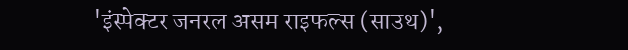'इंस्पेक्टर जनरल असम राइफल्स (साउथ)',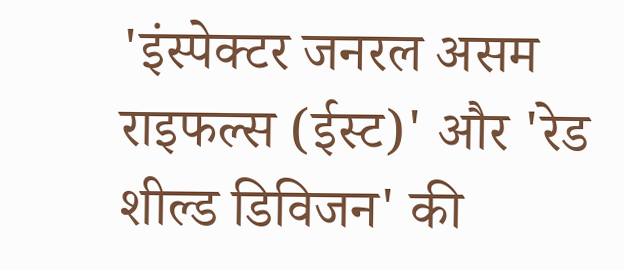'इंस्पेक्टर जनरल असम राइफल्स (ईस्ट)' और 'रेड शील्ड डिविजन' की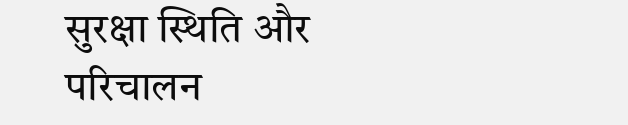सुरक्षा स्थिति और परिचालन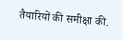तैयारियों की समीक्षा की.